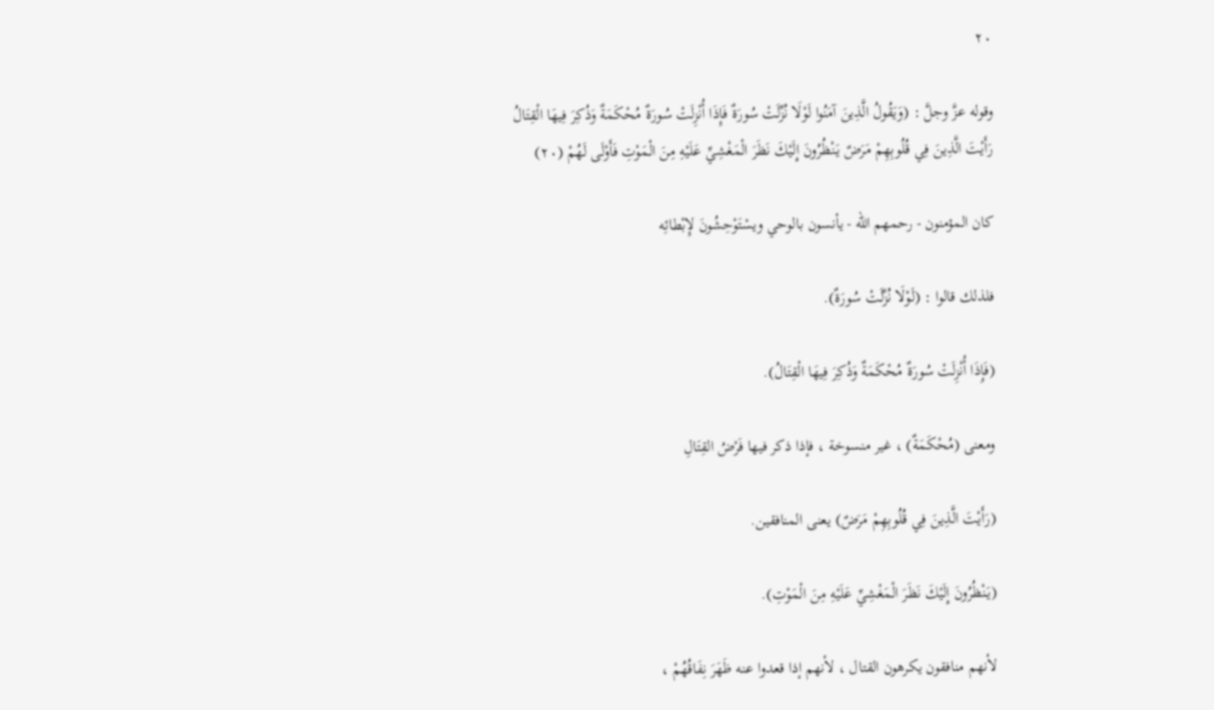٢٠

وقوله عزَّ وجلَّ : (وَيَقُولُ الَّذِينَ آمَنُوا لَوْلَا نُزِّلَتْ سُورَةٌ فَإِذَا أُنْزِلَتْ سُورَةٌ مُحْكَمَةٌ وَذُكِرَ فِيهَا الْقِتَالُ رَأَيْتَ الَّذِينَ فِي قُلُوبِهِمْ مَرَضٌ يَنْظُرُونَ إِلَيْكَ نَظَرَ الْمَغْشِيِّ عَلَيْهِ مِنَ الْمَوْتِ فَأَوْلَى لَهُمْ (٢٠)

كان المؤمنون - رحمهم اللّه - يأنسون بالوحي ويسْتَوْحِشُونَ لإِبْطائِه

فلذلك قالوا : (لَوْلَا نُزِّلَتْ سُورَةٌ).

(فَإِذَا أُنْزِلَتْ سُورَةٌ مُحْكَمَةٌ وَذُكِرَ فِيهَا الْقِتَالُ).

ومعنى (مُحْكَمَةٌ) ، غير منسوخة ، فإذا ذكر فيها فَرْضُ القِتَالِ

(رَأَيْتَ الَّذِينَ فِي قُلُوبِهِمْ مَرَضٌ) يعنى المنافقين.

(يَنْظُرُونَ إِلَيْكَ نَظَرَ الْمَغْشِيِّ عَلَيْهِ مِنَ الْمَوْتِ).

لأنهم منافقون يكرهون القتال ، لأنهم إذا قعدوا عنه ظَهَرَ نِفَاقُهُمْ ،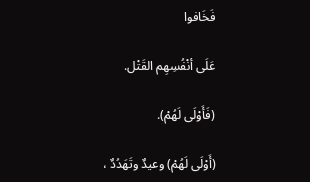فَخَافوا

عَلَى أنْفُسِهِم القَتْل.

(فَأَوْلَى لَهُمْ).

(أَوْلَى لَهُمْ) وعيدٌ وتَهَدُدٌ ،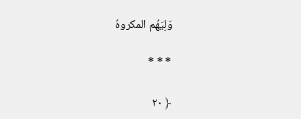وَلِيَهُم المكروهُ

* * *

﴿ ٢٠